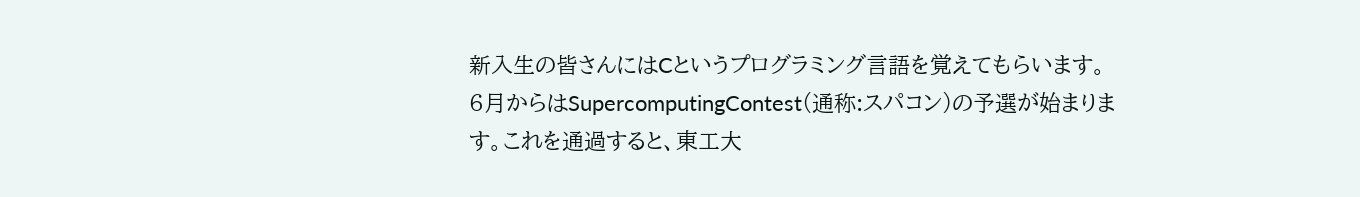新入生の皆さんにはCというプログラミング言語を覚えてもらいます。
6月からはSupercomputingContest(通称:スパコン)の予選が始まります。これを通過すると、東工大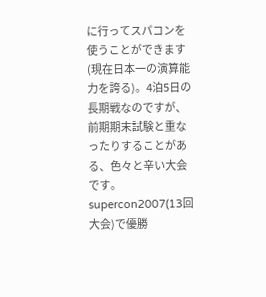に行ってスパコンを使うことができます(現在日本一の演算能力を誇る)。4泊5日の長期戦なのですが、前期期末試験と重なったりすることがある、色々と辛い大会です。supercon2007(13回大会)で優勝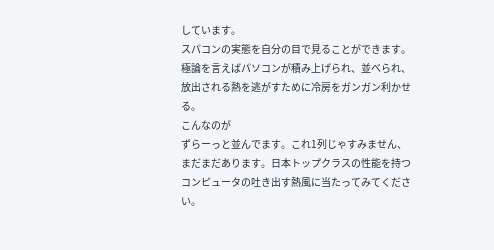しています。
スパコンの実態を自分の目で見ることができます。極論を言えばパソコンが積み上げられ、並べられ、放出される熱を逃がすために冷房をガンガン利かせる。
こんなのが
ずらーっと並んでます。これ1列じゃすみません、まだまだあります。日本トップクラスの性能を持つコンピュータの吐き出す熱風に当たってみてください。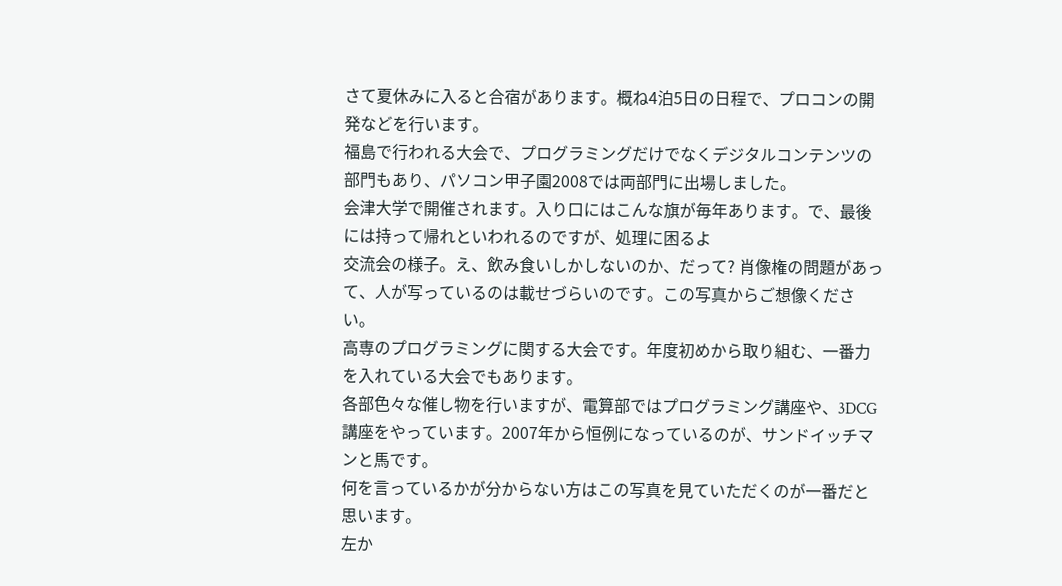さて夏休みに入ると合宿があります。概ね4泊5日の日程で、プロコンの開発などを行います。
福島で行われる大会で、プログラミングだけでなくデジタルコンテンツの部門もあり、パソコン甲子園2008では両部門に出場しました。
会津大学で開催されます。入り口にはこんな旗が毎年あります。で、最後には持って帰れといわれるのですが、処理に困るよ
交流会の様子。え、飲み食いしかしないのか、だって? 肖像権の問題があって、人が写っているのは載せづらいのです。この写真からご想像ください。
高専のプログラミングに関する大会です。年度初めから取り組む、一番力を入れている大会でもあります。
各部色々な催し物を行いますが、電算部ではプログラミング講座や、3DCG講座をやっています。2007年から恒例になっているのが、サンドイッチマンと馬です。
何を言っているかが分からない方はこの写真を見ていただくのが一番だと思います。
左か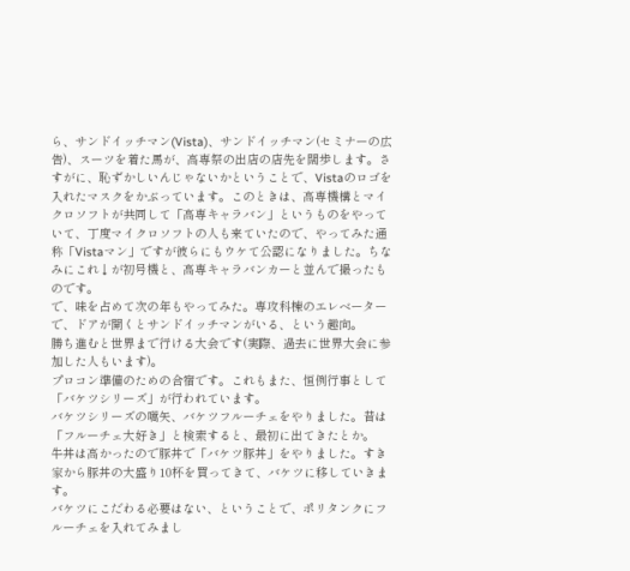ら、サンドイッチマン(Vista)、サンドイッチマン(セミナーの広告)、スーツを着た馬が、高専祭の出店の店先を闊歩します。さすがに、恥ずかしいんじゃないかということで、Vistaのロゴを入れたマスクをかぶっています。このときは、高専機構とマイクロソフトが共同して「高専キャラバン」というものをやっていて、丁度マイクロソフトの人も来ていたので、やってみた通称「Vistaマン」ですが彼らにもウケて公認になりました。ちなみにこれ↓が初号機と、高専キャラバンカーと並んで撮ったものです。
で、味を占めて次の年もやってみた。専攻科棟のエレベーターで、ドアが開くとサンドイッチマンがいる、という趣向。
勝ち進むと世界まで行ける大会です(実際、過去に世界大会に参加した人もいます)。
プロコン準備のための合宿です。これもまた、恒例行事として「バケツシリーズ」が行われています。
バケツシリーズの嚆矢、バケツフルーチェをやりました。昔は「フルーチェ大好き」と検索すると、最初に出てきたとか。
牛丼は高かったので豚丼で「バケツ豚丼」をやりました。すき家から豚丼の大盛り10杯を買ってきて、バケツに移していきます。
バケツにこだわる必要はない、ということで、ポリタンクにフルーチェを入れてみまし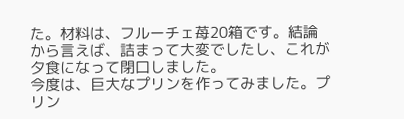た。材料は、フルーチェ苺20箱です。結論から言えば、詰まって大変でしたし、これが夕食になって閉口しました。
今度は、巨大なプリンを作ってみました。プリン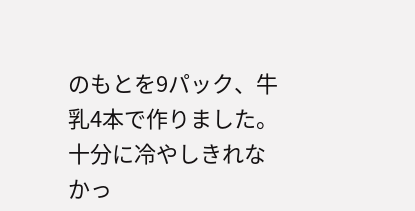のもとを9パック、牛乳4本で作りました。十分に冷やしきれなかっ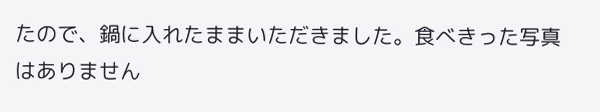たので、鍋に入れたままいただきました。食べきった写真はありません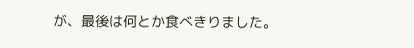が、最後は何とか食べきりました。